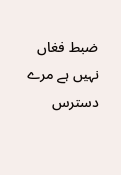ضبط فغاں نہیں ہے مرے دسترس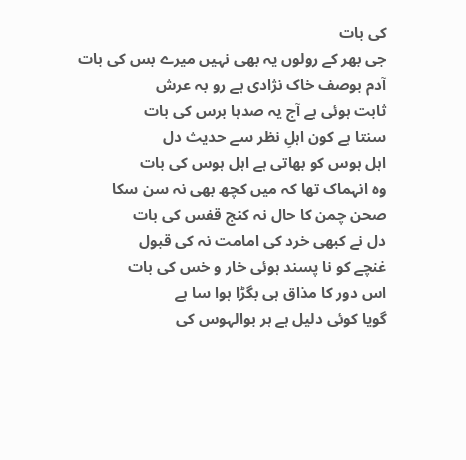کی بات
جی بھر کے رولوں یہ بھی نہیں میرے بس کی بات
آدم بوصف خاک نژادی ہے رو بہ عرش
ثابت ہوئی ہے آج یہ صدہا برس کی بات
سنتا ہے کون اہلِ نظر سے حدیث دل
اہل ہوس کو بھاتی ہے اہل ہوس کی بات
وہ انہماک تھا کہ میں کچھ بھی نہ سن سکا
صحن چمن کا حال نہ کنج قفس کی بات
دل نے کبھی خرد کی امامت نہ کی قبول
غنچے کو نا پسند ہوئی خار و خس کی بات
اس دور کا مذاق ہی بگڑا ہوا سا ہے
گویا کوئی دلیل ہے ہر بوالہوس کی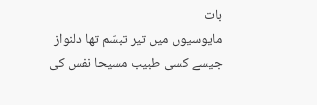بات
مایوسیوں میں تیر تبسّم تھا دلنواز
جیسے کسی طبیب مسیحا نفس کی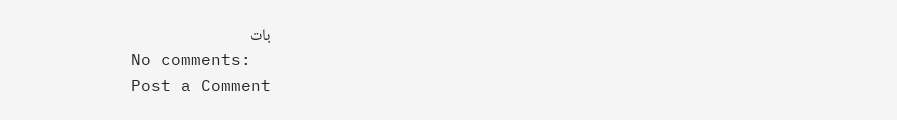بات
No comments:
Post a Comment